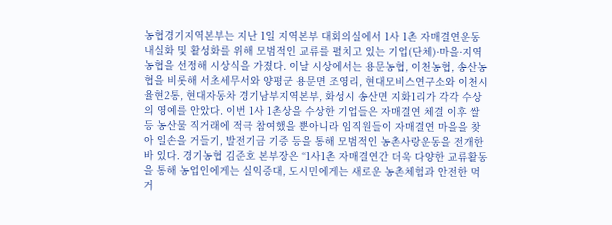농협경기지역본부는 지난 1일 지역본부 대회의실에서 1사 1촌 자매결연운동 내실화 및 활성화를 위해 모범적인 교류를 펼치고 있는 기업(단체)·마을·지역농협을 선정해 시상식을 가졌다. 이날 시상에서는 용문농협, 이천농협, 송산농협을 비롯해 서초세무서와 양평군 용문면 조영리, 현대모비스연구소와 이천시 율현2통, 현대자동차 경기남부지역본부, 화성시 송산면 지화1리가 각각 수상의 영예를 안았다. 이번 1사 1촌상을 수상한 기업들은 자매결연 체결 이후 쌀 등 농산물 직거래에 적극 참여했을 뿐아니라 임직원들이 자매결연 마을을 찾아 일손을 거들기, 발전기금 기증 등을 통해 모범적인 농촌사랑운동을 전개한 바 있다. 경기농협 김준호 본부장은 “1사1촌 자매결연간 더욱 다양한 교류활동을 통해 농업인에게는 실익증대, 도시민에게는 새로운 농촌체험과 안전한 먹거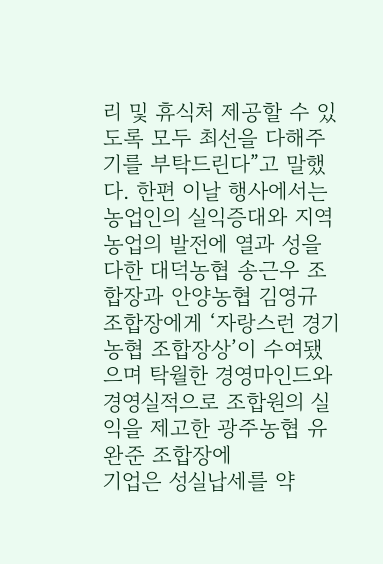리 및 휴식처 제공할 수 있도록 모두 최선을 다해주기를 부탁드린다”고 말했다. 한편 이날 행사에서는 농업인의 실익증대와 지역농업의 발전에 열과 성을 다한 대덕농협 송근우 조합장과 안양농협 김영규 조합장에게 ‘자랑스런 경기농협 조합장상’이 수여됐으며 탁월한 경영마인드와 경영실적으로 조합원의 실익을 제고한 광주농협 유완준 조합장에
기업은 성실납세를 약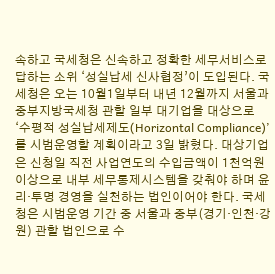속하고 국세청은 신속하고 정확한 세무서비스로 답하는 소위 ‘성실납세 신사협정’이 도입된다. 국세청은 오는 10월1일부터 내년 12월까지 서울과 중부지방국세청 관할 일부 대기업을 대상으로 ‘수평적 성실납세제도(Horizontal Compliance)’를 시범운영할 계획이라고 3일 밝혔다. 대상기업은 신청일 직전 사업연도의 수입금액이 1천억원 이상으로 내부 세무통제시스템을 갖춰야 하며 윤리·투명 경영을 실천하는 법인이어야 한다. 국세청은 시범운영 기간 중 서울과 중부(경기·인천·강원) 관할 법인으로 수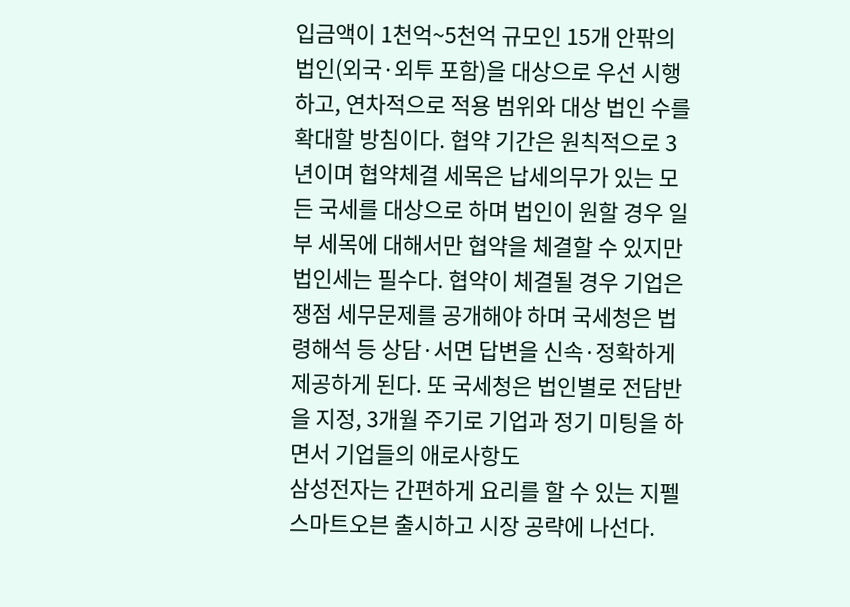입금액이 1천억~5천억 규모인 15개 안팎의 법인(외국·외투 포함)을 대상으로 우선 시행하고, 연차적으로 적용 범위와 대상 법인 수를 확대할 방침이다. 협약 기간은 원칙적으로 3년이며 협약체결 세목은 납세의무가 있는 모든 국세를 대상으로 하며 법인이 원할 경우 일부 세목에 대해서만 협약을 체결할 수 있지만 법인세는 필수다. 협약이 체결될 경우 기업은 쟁점 세무문제를 공개해야 하며 국세청은 법령해석 등 상담·서면 답변을 신속·정확하게 제공하게 된다. 또 국세청은 법인별로 전담반을 지정, 3개월 주기로 기업과 정기 미팅을 하면서 기업들의 애로사항도
삼성전자는 간편하게 요리를 할 수 있는 지펠 스마트오븐 출시하고 시장 공략에 나선다.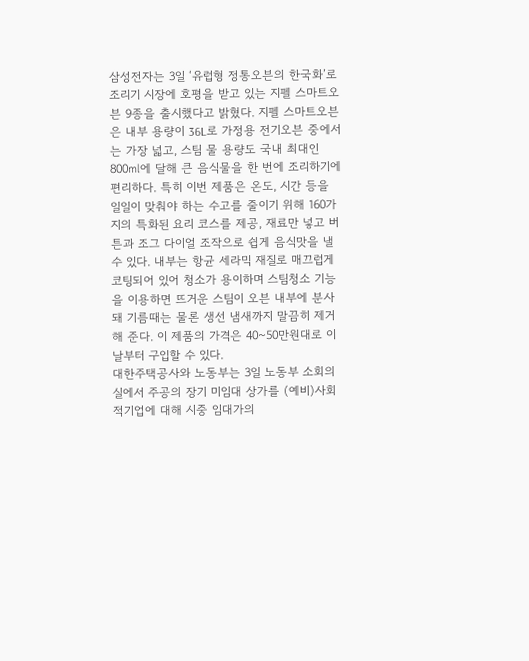삼성전자는 3일 ‘유럽형 정통오븐의 한국화’로 조리기 시장에 호평을 받고 있는 지펠 스마트오븐 9종을 출시했다고 밝혔다. 지펠 스마트오븐은 내부 용량이 36L로 가정용 전기오븐 중에서는 가장 넓고, 스팀 물 용량도 국내 최대인 800㎖에 달해 큰 음식물을 한 번에 조리하기에 편리하다. 특히 이번 제품은 온도, 시간 등을 일일이 맞춰야 하는 수고를 줄이기 위해 160가지의 특화된 요리 코스를 제공, 재료만 넣고 버튼과 조그 다이얼 조작으로 쉽게 음식맛을 낼 수 있다. 내부는 항균 세라믹 재질로 매끄럽게 코팅되어 있어 청소가 용이하며 스팀청소 기능을 이용하면 뜨거운 스팀이 오븐 내부에 분사돼 기름때는 물론 생선 냄새까지 말끔히 제거해 준다. 이 제품의 가격은 40~50만원대로 이날부터 구입할 수 있다.
대한주택공사와 노동부는 3일 노동부 소회의실에서 주공의 장기 미임대 상가를 (예비)사회적기업에 대해 시중 임대가의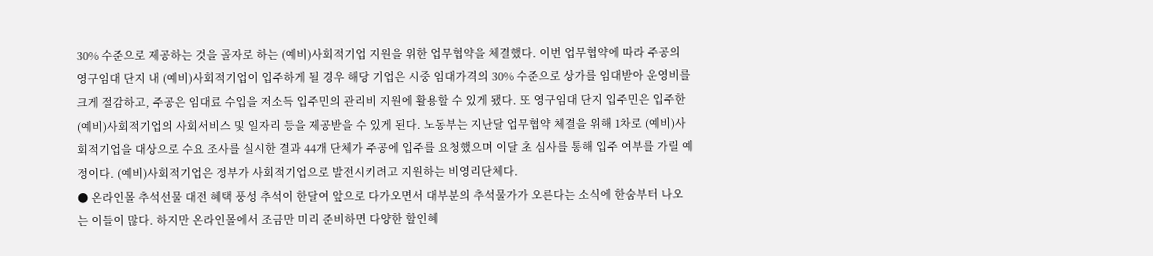30% 수준으로 제공하는 것을 골자로 하는 (예비)사회적기업 지원을 위한 업무협약을 체결했다. 이번 업무협약에 따라 주공의 영구임대 단지 내 (예비)사회적기업이 입주하게 될 경우 해당 기업은 시중 임대가격의 30% 수준으로 상가를 임대받아 운영비를 크게 절감하고, 주공은 임대료 수입을 저소득 입주민의 관리비 지원에 활용할 수 있게 됐다. 또 영구임대 단지 입주민은 입주한 (예비)사회적기업의 사회서비스 및 일자리 등을 제공받을 수 있게 된다. 노동부는 지난달 업무협약 체결을 위해 1차로 (예비)사회적기업을 대상으로 수요 조사를 실시한 결과 44개 단체가 주공에 입주를 요청했으며 이달 초 심사를 통해 입주 여부를 가릴 예정이다. (예비)사회적기업은 정부가 사회적기업으로 발전시키려고 지원하는 비영리단체다.
● 온라인몰 추석선물 대전 혜택 풍성 추석이 한달여 앞으로 다가오면서 대부분의 추석물가가 오른다는 소식에 한숨부터 나오는 이들이 많다. 하지만 온라인몰에서 조금만 미리 준비하면 다양한 할인혜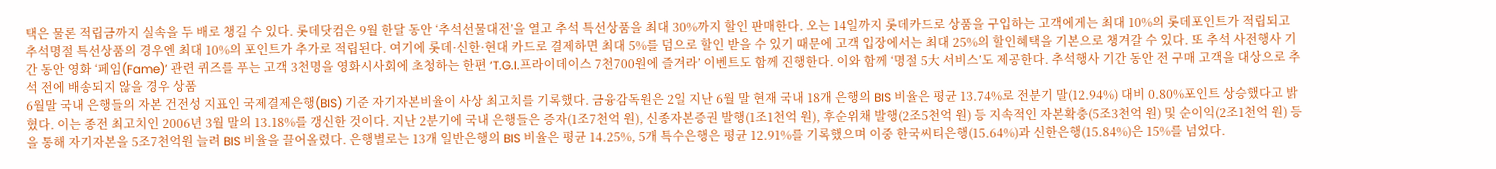택은 물론 적립금까지 실속을 두 배로 챙길 수 있다. 롯데닷컴은 9월 한달 동안 ‘추석선물대전’을 열고 추석 특선상품을 최대 30%까지 할인 판매한다. 오는 14일까지 롯데카드로 상품을 구입하는 고객에게는 최대 10%의 롯데포인트가 적립되고 추석명절 특선상품의 경우엔 최대 10%의 포인트가 추가로 적립된다. 여기에 롯데·신한·현대 카드로 결제하면 최대 5%를 덤으로 할인 받을 수 있기 때문에 고객 입장에서는 최대 25%의 할인혜택을 기본으로 챙겨갈 수 있다. 또 추석 사전행사 기간 동안 영화 ‘페임(Fame)’ 관련 퀴즈를 푸는 고객 3천명을 영화시사회에 초청하는 한편 ‘T.G.I.프라이데이스 7천700원에 즐겨라’ 이벤트도 함께 진행한다. 이와 함께 ‘명절 5大 서비스’도 제공한다. 추석행사 기간 동안 전 구매 고객을 대상으로 추석 전에 배송되지 않을 경우 상품
6월말 국내 은행들의 자본 건전성 지표인 국제결제은행(BIS) 기준 자기자본비율이 사상 최고치를 기록했다. 금융감독원은 2일 지난 6월 말 현재 국내 18개 은행의 BIS 비율은 평균 13.74%로 전분기 말(12.94%) 대비 0.80%포인트 상승했다고 밝혔다. 이는 종전 최고치인 2006년 3월 말의 13.18%를 갱신한 것이다. 지난 2분기에 국내 은행들은 증자(1조7천억 원), 신종자본증권 발행(1조1천억 원), 후순위채 발행(2조5천억 원) 등 지속적인 자본확충(5조3천억 원) 및 순이익(2조1천억 원) 등을 통해 자기자본을 5조7천억원 늘려 BIS 비율을 끌어올렸다. 은행별로는 13개 일반은행의 BIS 비율은 평균 14.25%, 5개 특수은행은 평균 12.91%를 기록했으며 이중 한국씨티은행(15.64%)과 신한은행(15.84%)은 15%를 넘었다.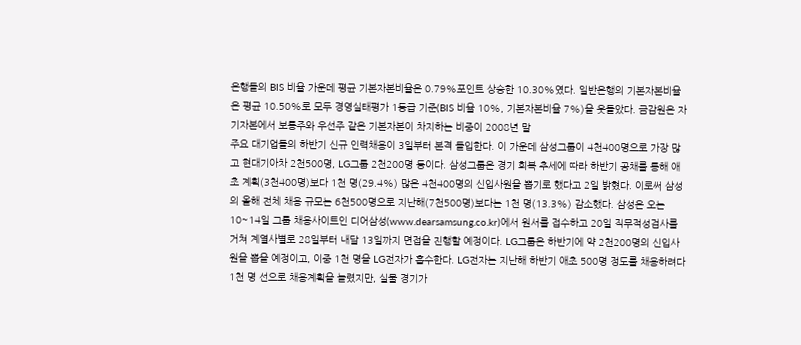은행들의 BIS 비율 가운데 평균 기본자본비율은 0.79%포인트 상승한 10.30%였다. 일반은행의 기본자본비율은 평균 10.50%로 모두 경영실태평가 1등급 기준(BIS 비율 10%, 기본자본비율 7%)을 웃돌았다. 금감원은 자기자본에서 보통주와 우선주 같은 기본자본이 차지하는 비중이 2008년 말
주요 대기업들의 하반기 신규 인력채용이 3일부터 본격 돌입한다. 이 가운데 삼성그룹이 4천400명으로 가장 많고 현대기아차 2천500명, LG그룹 2천200명 등이다. 삼성그룹은 경기 회복 추세에 따라 하반기 공채를 통해 애초 계획(3천400명)보다 1천 명(29.4%) 많은 4천400명의 신입사원을 뽑기로 했다고 2일 밝혔다. 이로써 삼성의 올해 전체 채용 규모는 6천500명으로 지난해(7천500명)보다는 1천 명(13.3%) 감소했다. 삼성은 오는 10~14일 그룹 채용사이트인 디어삼성(www.dearsamsung.co.kr)에서 원서를 접수하고 20일 직무적성검사를 거쳐 계열사별로 28일부터 내달 13일까지 면접을 진행할 예정이다. LG그룹은 하반기에 약 2천200명의 신입사원을 뽑을 예정이고, 이중 1천 명을 LG전자가 흡수한다. LG전자는 지난해 하반기 애초 500명 정도를 채용하려다 1천 명 선으로 채용계획을 늘렸지만, 실물 경기가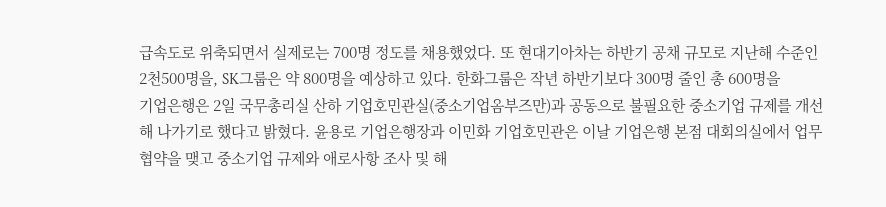급속도로 위축되면서 실제로는 700명 정도를 채용했었다. 또 현대기아차는 하반기 공채 규모로 지난해 수준인 2천500명을, SK그룹은 약 800명을 예상하고 있다. 한화그룹은 작년 하반기보다 300명 줄인 총 600명을
기업은행은 2일 국무총리실 산하 기업호민관실(중소기업옴부즈만)과 공동으로 불필요한 중소기업 규제를 개선해 나가기로 했다고 밝혔다. 윤용로 기업은행장과 이민화 기업호민관은 이날 기업은행 본점 대회의실에서 업무협약을 맺고 중소기업 규제와 애로사항 조사 및 해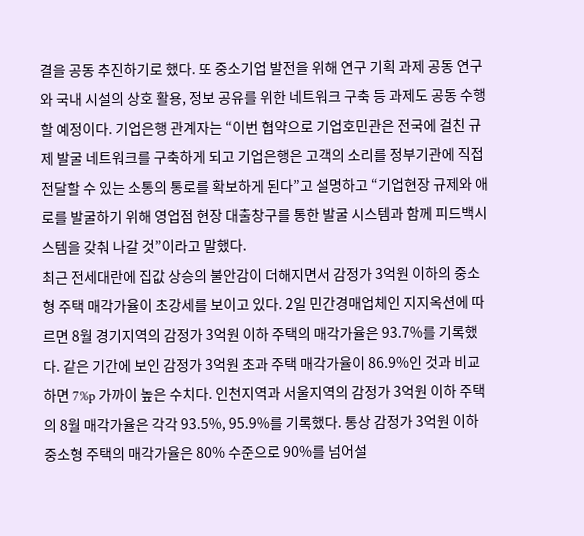결을 공동 추진하기로 했다. 또 중소기업 발전을 위해 연구 기획 과제 공동 연구와 국내 시설의 상호 활용, 정보 공유를 위한 네트워크 구축 등 과제도 공동 수행할 예정이다. 기업은행 관계자는 “이번 협약으로 기업호민관은 전국에 걸친 규제 발굴 네트워크를 구축하게 되고 기업은행은 고객의 소리를 정부기관에 직접 전달할 수 있는 소통의 통로를 확보하게 된다”고 설명하고 “기업현장 규제와 애로를 발굴하기 위해 영업점 현장 대출창구를 통한 발굴 시스템과 함께 피드백시스템을 갖춰 나갈 것”이라고 말했다.
최근 전세대란에 집값 상승의 불안감이 더해지면서 감정가 3억원 이하의 중소형 주택 매각가율이 초강세를 보이고 있다. 2일 민간경매업체인 지지옥션에 따르면 8월 경기지역의 감정가 3억원 이하 주택의 매각가율은 93.7%를 기록했다. 같은 기간에 보인 감정가 3억원 초과 주택 매각가율이 86.9%인 것과 비교하면 7%p 가까이 높은 수치다. 인천지역과 서울지역의 감정가 3억원 이하 주택의 8월 매각가율은 각각 93.5%, 95.9%를 기록했다. 통상 감정가 3억원 이하 중소형 주택의 매각가율은 80% 수준으로 90%를 넘어설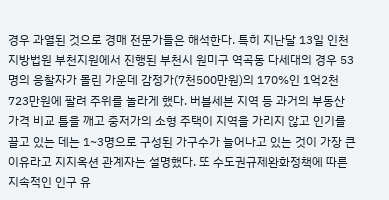경우 과열된 것으로 경매 전문가들은 해석한다. 특히 지난달 13일 인천지방법원 부천지원에서 진행된 부천시 원미구 역곡동 다세대의 경우 53명의 응찰자가 몰린 가운데 감정가(7천500만원)의 170%인 1억2천723만원에 팔려 주위를 놀라게 했다. 버블세븐 지역 등 과거의 부동산 가격 비교 틀을 깨고 중저가의 소형 주택이 지역을 가리지 않고 인기를 끌고 있는 데는 1~3명으로 구성된 가구수가 늘어나고 있는 것이 가장 큰 이유라고 지지옥션 관계자는 설명했다. 또 수도권규제완화정책에 따른 지속적인 인구 유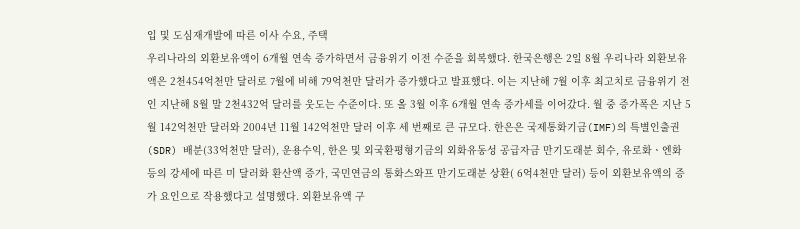입 및 도심재개발에 따른 이사 수요, 주택
우리나라의 외환보유액이 6개월 연속 증가하면서 금융위기 이전 수준을 회복했다. 한국은행은 2일 8월 우리나라 외환보유액은 2천454억천만 달러로 7월에 비해 79억천만 달러가 증가했다고 발표했다. 이는 지난해 7월 이후 최고치로 금융위기 전인 지난해 8월 말 2천432억 달러를 웃도는 수준이다. 또 올 3월 이후 6개월 연속 증가세를 이어갔다. 월 중 증가폭은 지난 5월 142억천만 달러와 2004년 11월 142억천만 달러 이후 세 번째로 큰 규모다. 한은은 국제통화기금(IMF)의 특별인출권(SDR) 배분(33억천만 달러), 운용수익, 한은 및 외국환평형기금의 외화유동성 공급자금 만기도래분 회수, 유로화ㆍ엔화 등의 강세에 따른 미 달러화 환산액 증가, 국민연금의 통화스와프 만기도래분 상환( 6억4천만 달러) 등이 외환보유액의 증가 요인으로 작용했다고 설명했다. 외환보유액 구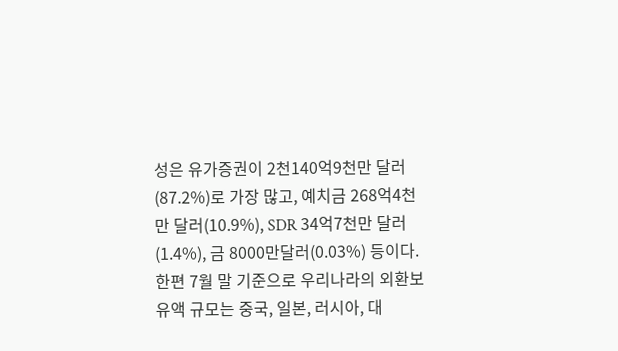성은 유가증권이 2천140억9천만 달러(87.2%)로 가장 많고, 예치금 268억4천만 달러(10.9%), SDR 34억7천만 달러(1.4%), 금 8000만달러(0.03%) 등이다. 한편 7월 말 기준으로 우리나라의 외환보유액 규모는 중국, 일본, 러시아, 대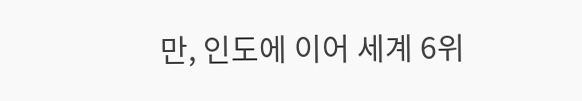만, 인도에 이어 세계 6위